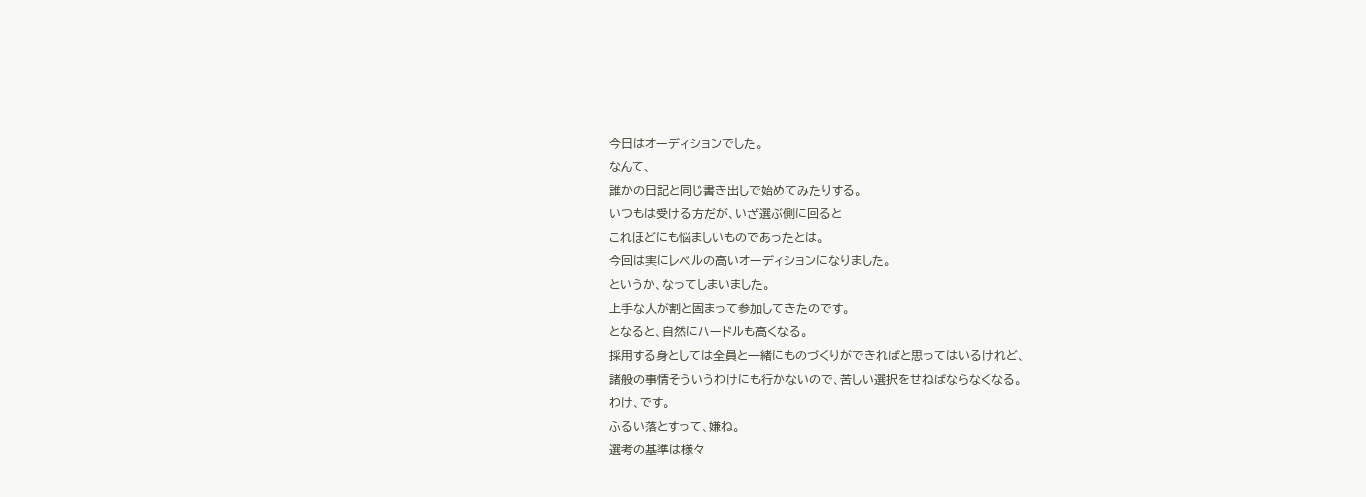今日はオーディションでした。
なんて、
誰かの日記と同じ書き出しで始めてみたりする。
いつもは受ける方だが、いざ選ぶ側に回ると
これほどにも悩ましいものであったとは。
今回は実にレベルの高いオーディションになりました。
というか、なってしまいました。
上手な人が割と固まって参加してきたのです。
となると、自然にハードルも高くなる。
採用する身としては全員と一緒にものづくりができればと思ってはいるけれど、
諸般の事情そういうわけにも行かないので、苦しい選択をせねばならなくなる。
わけ、です。
ふるい落とすって、嫌ね。
選考の基準は様々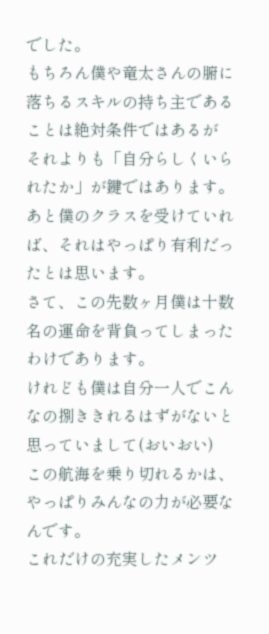でした。
もちろん僕や竜太さんの腑に落ちるスキルの持ち主であることは絶対条件ではあるが
それよりも「自分らしくいられたか」が鍵ではあります。
あと僕のクラスを受けていれば、それはやっぱり有利だったとは思います。
さて、この先数ヶ月僕は十数名の運命を背負ってしまったわけであります。
けれども僕は自分一人でこんなの捌ききれるはずがないと思っていまして(おいおい)
この航海を乗り切れるかは、やっぱりみんなの力が必要なんです。
これだけの充実したメンツ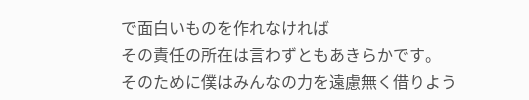で面白いものを作れなければ
その責任の所在は言わずともあきらかです。
そのために僕はみんなの力を遠慮無く借りよう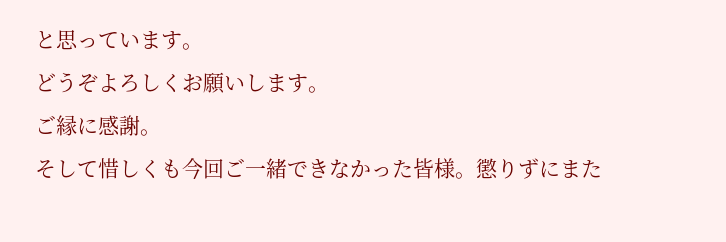と思っています。
どうぞよろしくお願いします。
ご縁に感謝。
そして惜しくも今回ご一緒できなかった皆様。懲りずにまた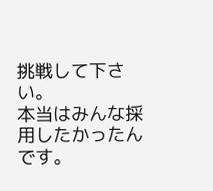挑戦して下さい。
本当はみんな採用したかったんです。